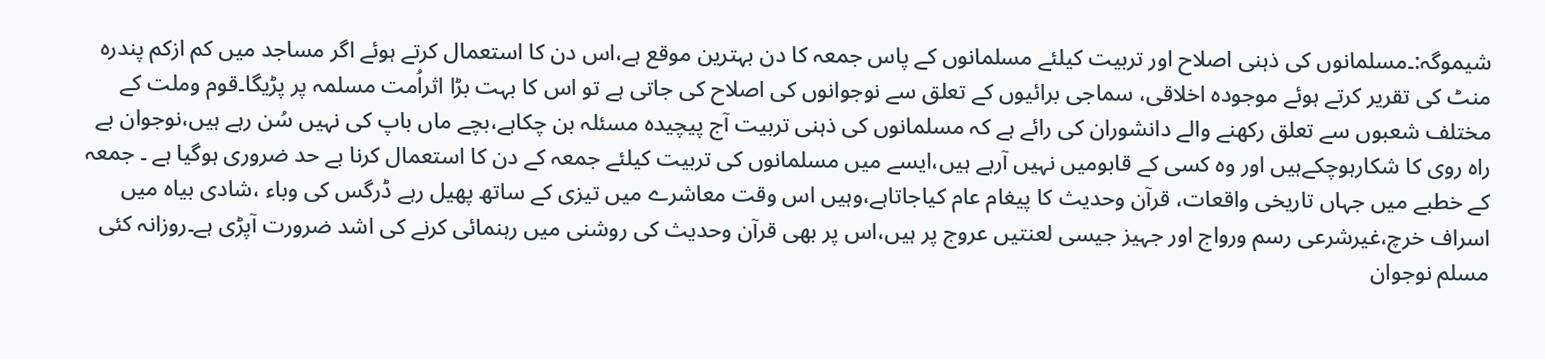شیموگہ:۔مسلمانوں کی ذہنی اصلاح اور تربیت کیلئے مسلمانوں کے پاس جمعہ کا دن بہترین موقع ہے،اس دن کا استعمال کرتے ہوئے اگر مساجد میں کم ازکم پندرہ منٹ کی تقریر کرتے ہوئے موجودہ اخلاقی، سماجی برائیوں کے تعلق سے نوجوانوں کی اصلاح کی جاتی ہے تو اس کا بہت بڑا اثراُمت مسلمہ پر پڑیگا۔قوم وملت کے مختلف شعبوں سے تعلق رکھنے والے دانشوران کی رائے ہے کہ مسلمانوں کی ذہنی تربیت آج پیچیدہ مسئلہ بن چکاہے،بچے ماں باپ کی نہیں سُن رہے ہیں،نوجوان بے راہ روی کا شکارہوچکےہیں اور وہ کسی کے قابومیں نہیں آرہے ہیں،ایسے میں مسلمانوں کی تربیت کیلئے جمعہ کے دن کا استعمال کرنا بے حد ضروری ہوگیا ہے ۔ جمعہ کے خطبے میں جہاں تاریخی واقعات، قرآن وحدیث کا پیغام عام کیاجاتاہے،وہیں اس وقت معاشرے میں تیزی کے ساتھ پھیل رہے ڈرگس کی وباء ،شادی بیاہ میں اسراف خرچ،غیرشرعی رسم ورواج اور جہیز جیسی لعنتیں عروج پر ہیں،اس پر بھی قرآن وحدیث کی روشنی میں رہنمائی کرنے کی اشد ضرورت آپڑی ہے۔روزانہ کئی مسلم نوجوان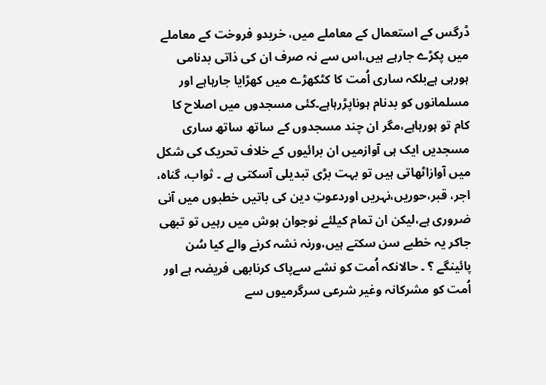ڈرگس کے استعمال کے معاملے میں، خریدو فروخت کے معاملے میں پکڑے جارہے ہیں،اس سے نہ صرف ان کی ذاتی بدنامی ہورہی ہےبلکہ ساری اُمت کا کٹکھڑے میں کھڑایا جارہاہے اور مسلمانوں کو بدنام ہوناپڑرہاہے۔کئی مسجدوں میں اصلاح کا کام تو ہورہاہے،مگر ان چند مسجدوں کے ساتھ ساتھ ساری مسجدیں ایک ہی آوازمیں ان برائیوں کے خلاف تحریک کی شکل میں آوازاٹھاتی ہیں تو بہت بڑی تبدیلی آسکتی ہے ۔ ثواب، گناہ، اجر، قبر،حوریں،نہریں اوردعوتِ دین کی باتیں خطبوں میں آنی ضروری ہے،لیکن ان تمام کیلئے نوجوان ہوش میں رہیں تو تبھی جاکر یہ خطبے سن سکتے ہیں،ورنہ نشہ کرنے والے کیا سُن پائینگے ؟ ۔ حالانکہ اُمت کو نشے سےپاک کرنابھی فریضہ ہے اور اُمت کو مشرکانہ وغیر شرعی سرگرمیوں سے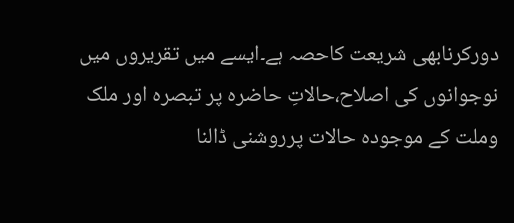دورکرنابھی شریعت کاحصہ ہے۔ایسے میں تقریروں میں نوجوانوں کی اصلاح،حالاتِ حاضرہ پر تبصرہ اور ملک وملت کے موجودہ حالات پرروشنی ڈالنا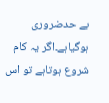بے حدضروری ہوگیاہے۔اگر یہ کام شروع ہوتاہے تو اس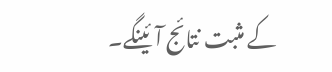کے مثبت نتائج آئینگے۔